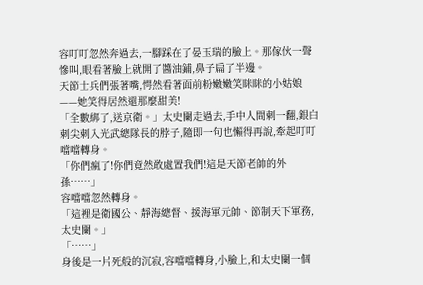容叮叮忽然奔過去,一腳踩在了晏玉瑞的臉上。那傢伙一聲慘叫,眼看著臉上就開了醬油鋪,鼻子扁了半邊。
天節士兵們張著嘴,愕然看著面前粉嫩嫩笑眯眯的小姑娘——她笑得居然還那麼甜美!
「全數綁了,送京衛。」太史闌走過去,手中人間刺一翻,銀白刺尖刺入光武總隊長的脖子,隨即一句也懶得再說,牽起叮叮噹噹轉身。
「你們瘋了!你們竟然敢處置我們!這是天節老帥的外孫……」
容噹噹忽然轉身。
「這裡是衛國公、靜海總督、援海軍元帥、節制天下軍務,太史闌。」
「……」
身後是一片死般的沉寂,容噹噹轉身,小臉上,和太史闌一個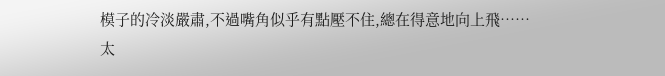模子的冷淡嚴肅,不過嘴角似乎有點壓不住,總在得意地向上飛……
太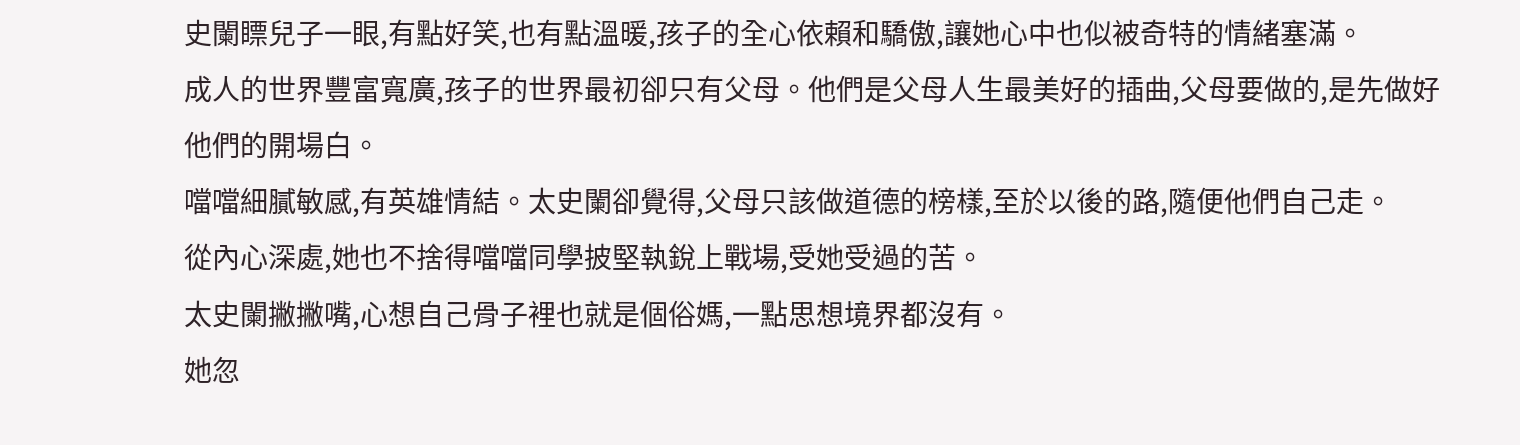史闌瞟兒子一眼,有點好笑,也有點溫暖,孩子的全心依賴和驕傲,讓她心中也似被奇特的情緒塞滿。
成人的世界豐富寬廣,孩子的世界最初卻只有父母。他們是父母人生最美好的插曲,父母要做的,是先做好他們的開場白。
噹噹細膩敏感,有英雄情結。太史闌卻覺得,父母只該做道德的榜樣,至於以後的路,隨便他們自己走。
從內心深處,她也不捨得噹噹同學披堅執銳上戰場,受她受過的苦。
太史闌撇撇嘴,心想自己骨子裡也就是個俗媽,一點思想境界都沒有。
她忽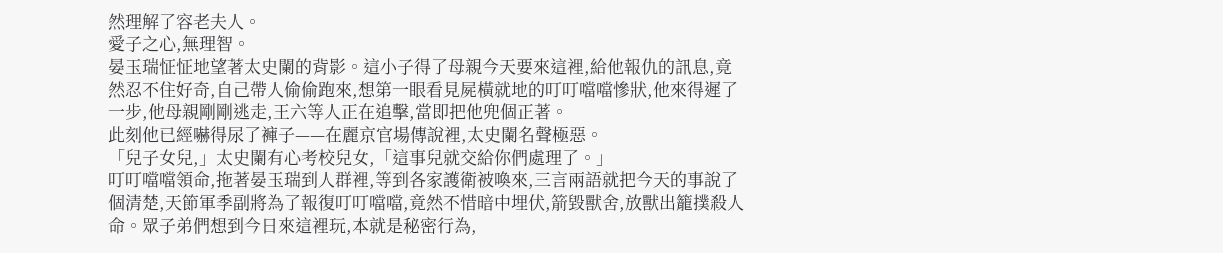然理解了容老夫人。
愛子之心,無理智。
晏玉瑞怔怔地望著太史闌的背影。這小子得了母親今天要來這裡,給他報仇的訊息,竟然忍不住好奇,自己帶人偷偷跑來,想第一眼看見屍橫就地的叮叮噹噹慘狀,他來得遲了一步,他母親剛剛逃走,王六等人正在追擊,當即把他兜個正著。
此刻他已經嚇得尿了褲子——在麗京官場傳說裡,太史闌名聲極惡。
「兒子女兒,」太史闌有心考校兒女,「這事兒就交給你們處理了。」
叮叮噹噹領命,拖著晏玉瑞到人群裡,等到各家護衛被喚來,三言兩語就把今天的事說了個清楚,天節軍季副將為了報復叮叮噹噹,竟然不惜暗中埋伏,箭毀獸舍,放獸出籠撲殺人命。眾子弟們想到今日來這裡玩,本就是秘密行為,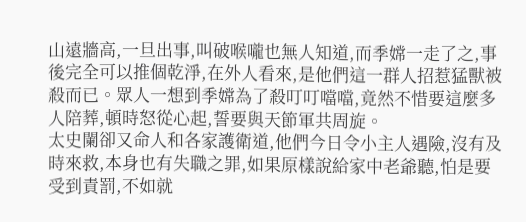山遠牆高,一旦出事,叫破喉嚨也無人知道,而季嫦一走了之,事後完全可以推個乾淨,在外人看來,是他們這一群人招惹猛獸被殺而已。眾人一想到季嫦為了殺叮叮噹噹,竟然不惜要這麼多人陪葬,頓時怒從心起,誓要與天節軍共周旋。
太史闌卻又命人和各家護衛道,他們今日令小主人遇險,沒有及時來救,本身也有失職之罪,如果原樣說給家中老爺聽,怕是要受到責罰,不如就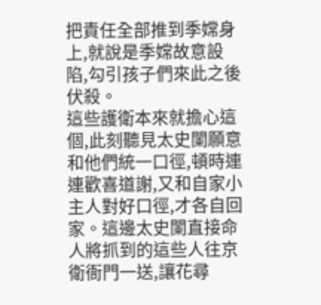把責任全部推到季嫦身上,就說是季嫦故意設陷,勾引孩子們來此之後伏殺。
這些護衛本來就擔心這個,此刻聽見太史闌願意和他們統一口徑,頓時連連歡喜道謝,又和自家小主人對好口徑,才各自回家。這邊太史闌直接命人將抓到的這些人往京衛衙門一送,讓花尋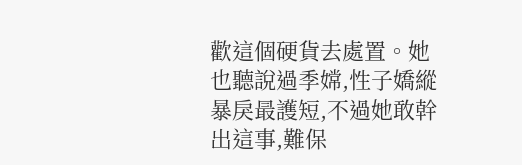歡這個硬貨去處置。她也聽說過季嫦,性子嬌縱暴戾最護短,不過她敢幹出這事,難保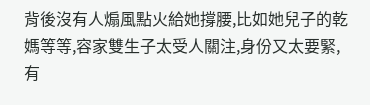背後沒有人煽風點火給她撐腰,比如她兒子的乾媽等等,容家雙生子太受人關注,身份又太要緊,有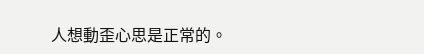人想動歪心思是正常的。